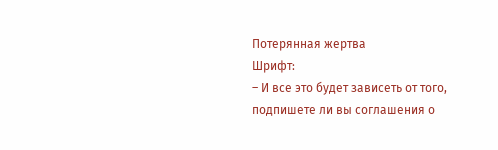Потерянная жертва
Шрифт:
– И все это будет зависеть от того, подпишете ли вы соглашения о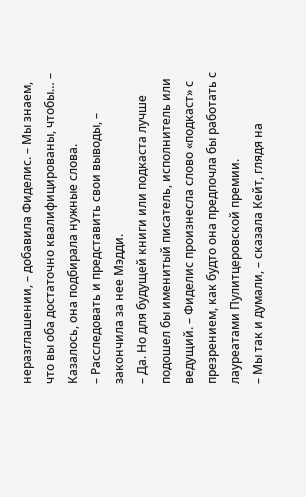неразглашении, – добавила Фиделис. – Мы знаем, что вы оба достаточно квалифицированы, чтобы… – Казалось, она подбирала нужные слова.
– Расследовать и представить свои выводы, – закончила за нее Мэдди.
– Да. Но для будущей книги или подкаста лучше подошел бы именитый писатель, исполнитель или ведущий. – Фиделис произнесла слово «подкаст» с презрением, как будто она предпочла бы работать с лауреатами Пулитцеровской премии.
– Мы так и думали, – сказала Кейт, глядя на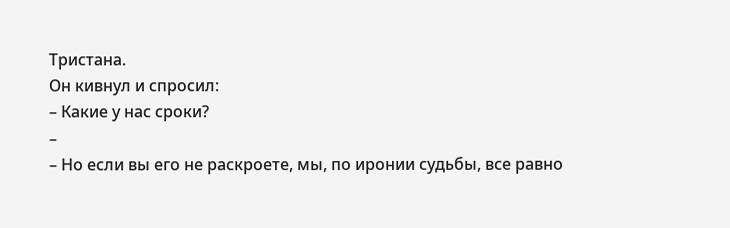Тристана.
Он кивнул и спросил:
– Какие у нас сроки?
–
– Но если вы его не раскроете, мы, по иронии судьбы, все равно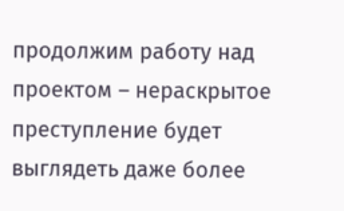продолжим работу над проектом – нераскрытое преступление будет выглядеть даже более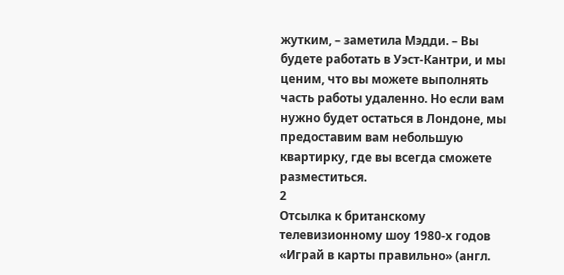жутким, – заметила Мэдди. – Вы будете работать в Уэст-Кантри, и мы ценим, что вы можете выполнять часть работы удаленно. Но если вам нужно будет остаться в Лондоне, мы предоставим вам небольшую квартирку, где вы всегда сможете разместиться.
2
Отсылка к британскому телевизионному шоу 1980-х годов «Играй в карты правильно» (англ.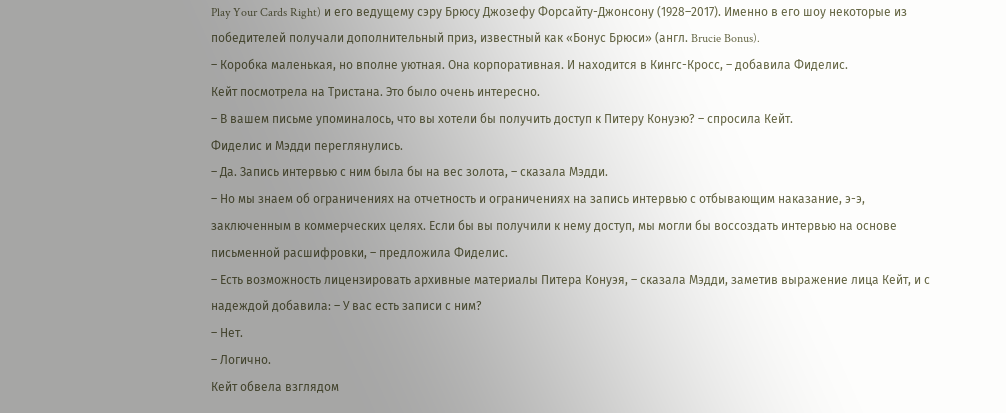Play Your Cards Right) и его ведущему сэру Брюсу Джозефу Форсайту-Джонсону (1928–2017). Именно в его шоу некоторые из победителей получали дополнительный приз, известный как «Бонус Брюси» (англ. Brucie Bonus).
– Коробка маленькая, но вполне уютная. Она корпоративная. И находится в Кингс-Кросс, – добавила Фиделис.
Кейт посмотрела на Тристана. Это было очень интересно.
– В вашем письме упоминалось, что вы хотели бы получить доступ к Питеру Конуэю? – спросила Кейт.
Фиделис и Мэдди переглянулись.
– Да. Запись интервью с ним была бы на вес золота, – сказала Мэдди.
– Но мы знаем об ограничениях на отчетность и ограничениях на запись интервью с отбывающим наказание, э-э, заключенным в коммерческих целях. Если бы вы получили к нему доступ, мы могли бы воссоздать интервью на основе письменной расшифровки, – предложила Фиделис.
– Есть возможность лицензировать архивные материалы Питера Конуэя, – сказала Мэдди, заметив выражение лица Кейт, и с надеждой добавила: – У вас есть записи с ним?
– Нет.
– Логично.
Кейт обвела взглядом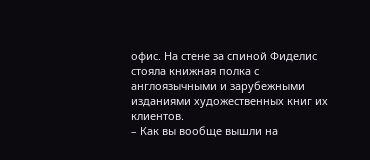офис. На стене за спиной Фиделис стояла книжная полка с англоязычными и зарубежными изданиями художественных книг их клиентов.
– Как вы вообще вышли на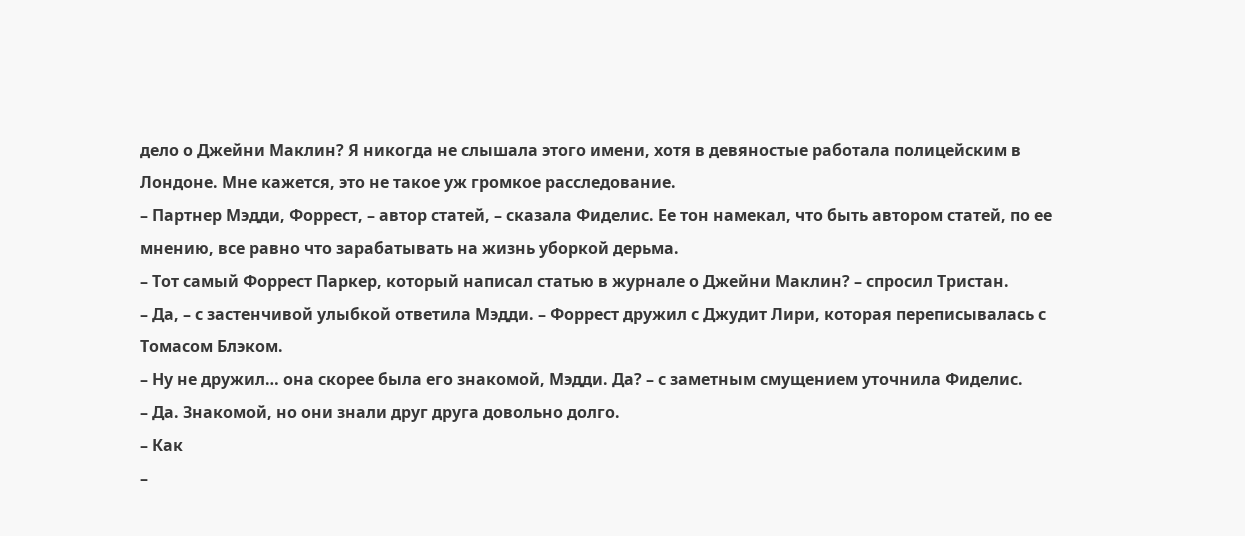дело о Джейни Маклин? Я никогда не слышала этого имени, хотя в девяностые работала полицейским в Лондоне. Мне кажется, это не такое уж громкое расследование.
– Партнер Мэдди, Форрест, – автор статей, – сказала Фиделис. Ее тон намекал, что быть автором статей, по ее мнению, все равно что зарабатывать на жизнь уборкой дерьма.
– Тот самый Форрест Паркер, который написал статью в журнале о Джейни Маклин? – спросил Тристан.
– Да, – с застенчивой улыбкой ответила Мэдди. – Форрест дружил с Джудит Лири, которая переписывалась с Томасом Блэком.
– Ну не дружил… она скорее была его знакомой, Мэдди. Да? – с заметным смущением уточнила Фиделис.
– Да. Знакомой, но они знали друг друга довольно долго.
– Как
–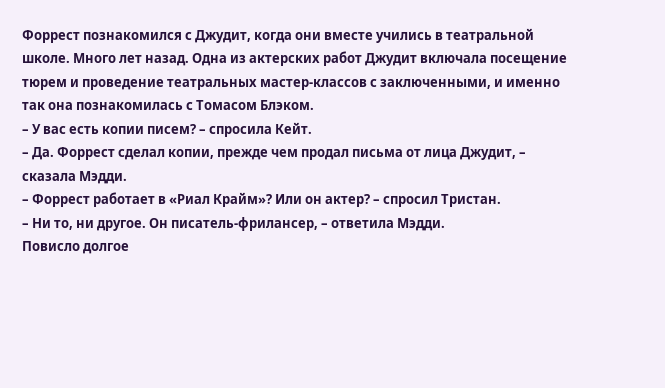Форрест познакомился с Джудит, когда они вместе учились в театральной школе. Много лет назад. Одна из актерских работ Джудит включала посещение тюрем и проведение театральных мастер-классов с заключенными, и именно так она познакомилась с Томасом Блэком.
– У вас есть копии писем? – спросила Кейт.
– Да. Форрест сделал копии, прежде чем продал письма от лица Джудит, – сказала Мэдди.
– Форрест работает в «Риал Крайм»? Или он актер? – спросил Тристан.
– Ни то, ни другое. Он писатель-фрилансер, – ответила Мэдди.
Повисло долгое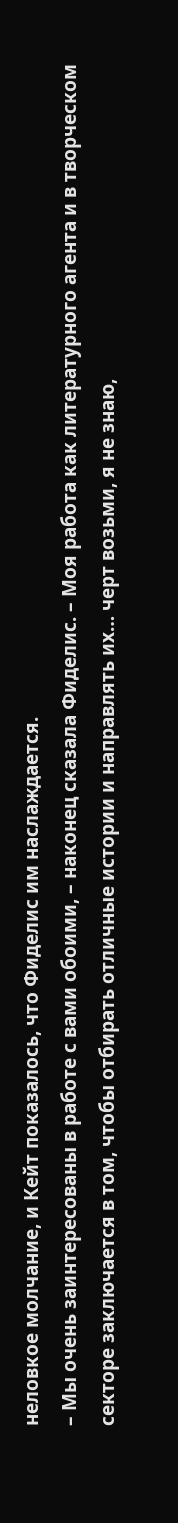неловкое молчание, и Кейт показалось, что Фиделис им наслаждается.
– Мы очень заинтересованы в работе с вами обоими, – наконец сказала Фиделис. – Моя работа как литературного агента и в творческом секторе заключается в том, чтобы отбирать отличные истории и направлять их… черт возьми, я не знаю,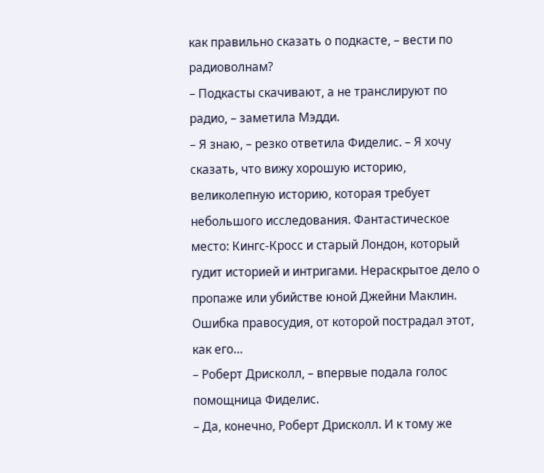как правильно сказать о подкасте, – вести по радиоволнам?
– Подкасты скачивают, а не транслируют по радио, – заметила Мэдди.
– Я знаю, – резко ответила Фиделис. – Я хочу сказать, что вижу хорошую историю, великолепную историю, которая требует небольшого исследования. Фантастическое место: Кингс-Кросс и старый Лондон, который гудит историей и интригами. Нераскрытое дело о пропаже или убийстве юной Джейни Маклин. Ошибка правосудия, от которой пострадал этот, как его…
– Роберт Дрисколл, – впервые подала голос помощница Фиделис.
– Да, конечно, Роберт Дрисколл. И к тому же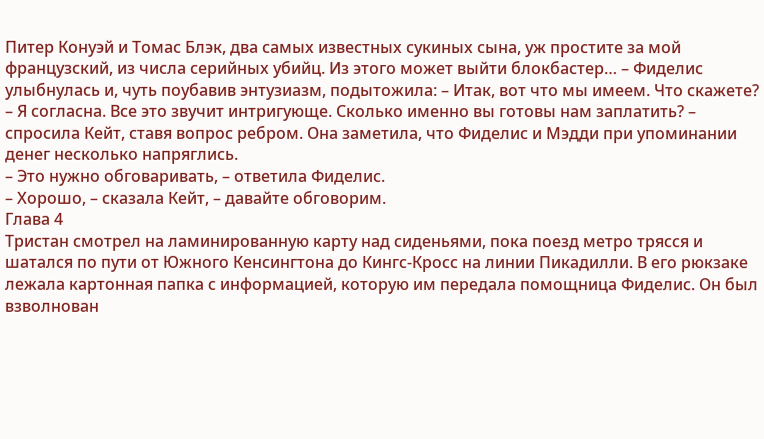Питер Конуэй и Томас Блэк, два самых известных сукиных сына, уж простите за мой французский, из числа серийных убийц. Из этого может выйти блокбастер… – Фиделис улыбнулась и, чуть поубавив энтузиазм, подытожила: – Итак, вот что мы имеем. Что скажете?
– Я согласна. Все это звучит интригующе. Сколько именно вы готовы нам заплатить? – спросила Кейт, ставя вопрос ребром. Она заметила, что Фиделис и Мэдди при упоминании денег несколько напряглись.
– Это нужно обговаривать, – ответила Фиделис.
– Хорошо, – сказала Кейт, – давайте обговорим.
Глава 4
Тристан смотрел на ламинированную карту над сиденьями, пока поезд метро трясся и шатался по пути от Южного Кенсингтона до Кингс-Кросс на линии Пикадилли. В его рюкзаке лежала картонная папка с информацией, которую им передала помощница Фиделис. Он был взволнован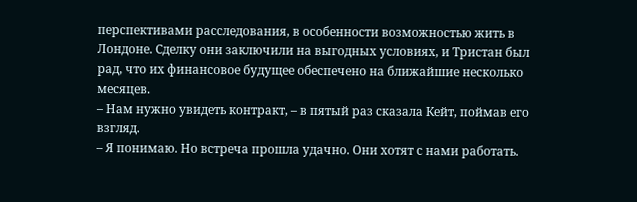перспективами расследования, в особенности возможностью жить в Лондоне. Сделку они заключили на выгодных условиях, и Тристан был рад, что их финансовое будущее обеспечено на ближайшие несколько месяцев.
– Нам нужно увидеть контракт, – в пятый раз сказала Кейт, поймав его взгляд.
– Я понимаю. Но встреча прошла удачно. Они хотят с нами работать.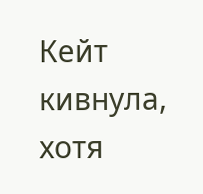Кейт кивнула, хотя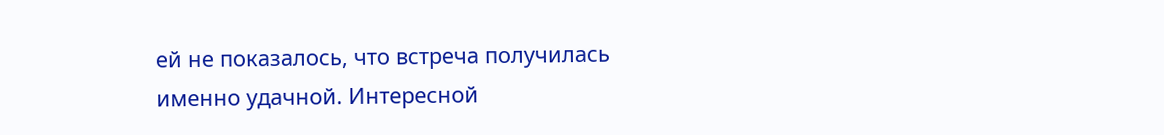ей не показалось, что встреча получилась именно удачной. Интересной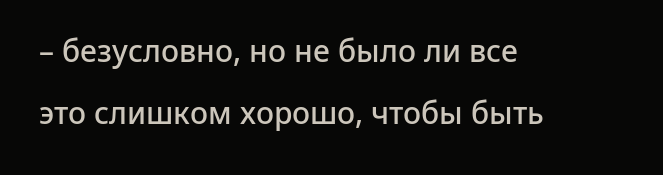– безусловно, но не было ли все это слишком хорошо, чтобы быть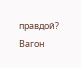правдой?
Вагон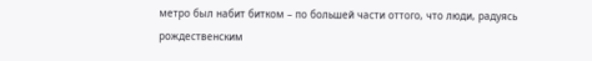метро был набит битком – по большей части оттого, что люди, радуясь рождественским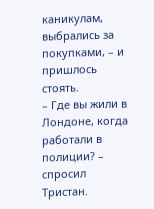каникулам, выбрались за покупками, – и пришлось стоять.
– Где вы жили в Лондоне, когда работали в полиции? – спросил Тристан.